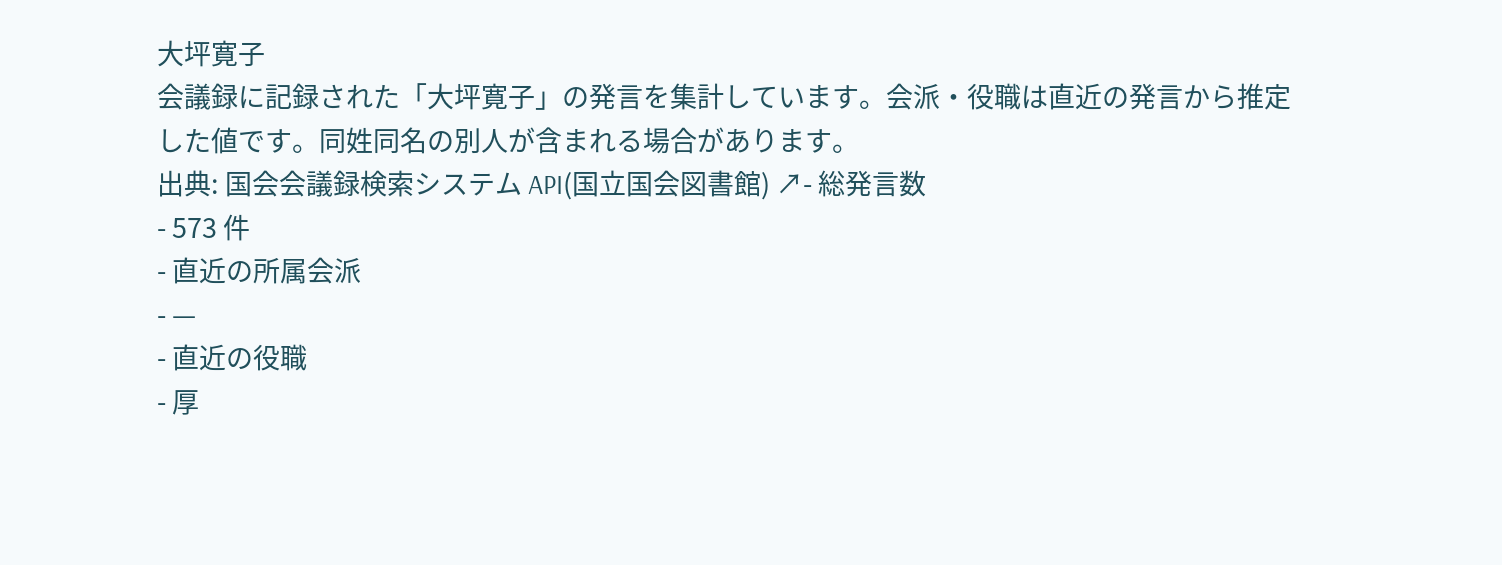大坪寛子
会議録に記録された「大坪寛子」の発言を集計しています。会派・役職は直近の発言から推定した値です。同姓同名の別人が含まれる場合があります。
出典: 国会会議録検索システム API(国立国会図書館) ↗- 総発言数
- 573 件
- 直近の所属会派
- —
- 直近の役職
- 厚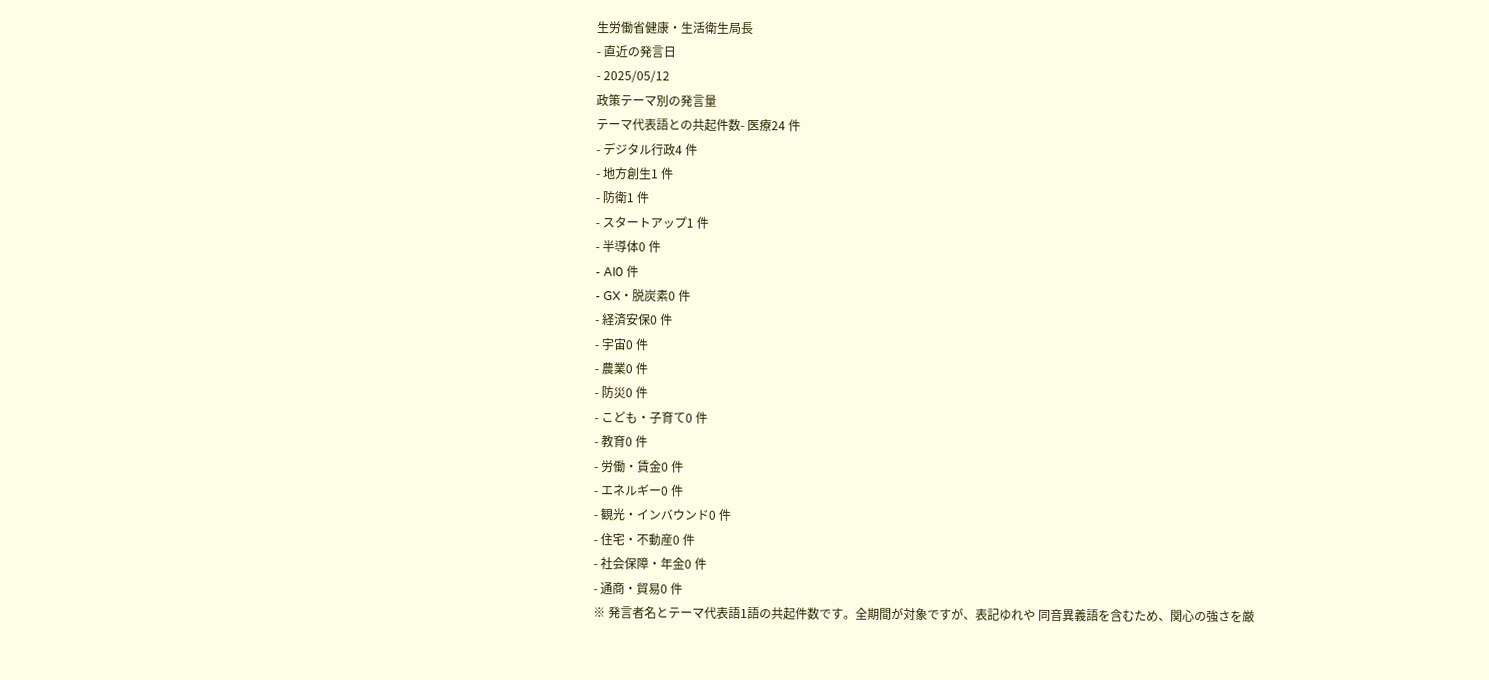生労働省健康・生活衛生局長
- 直近の発言日
- 2025/05/12
政策テーマ別の発言量
テーマ代表語との共起件数- 医療24 件
- デジタル行政4 件
- 地方創生1 件
- 防衛1 件
- スタートアップ1 件
- 半導体0 件
- AI0 件
- GX・脱炭素0 件
- 経済安保0 件
- 宇宙0 件
- 農業0 件
- 防災0 件
- こども・子育て0 件
- 教育0 件
- 労働・賃金0 件
- エネルギー0 件
- 観光・インバウンド0 件
- 住宅・不動産0 件
- 社会保障・年金0 件
- 通商・貿易0 件
※ 発言者名とテーマ代表語1語の共起件数です。全期間が対象ですが、表記ゆれや 同音異義語を含むため、関心の強さを厳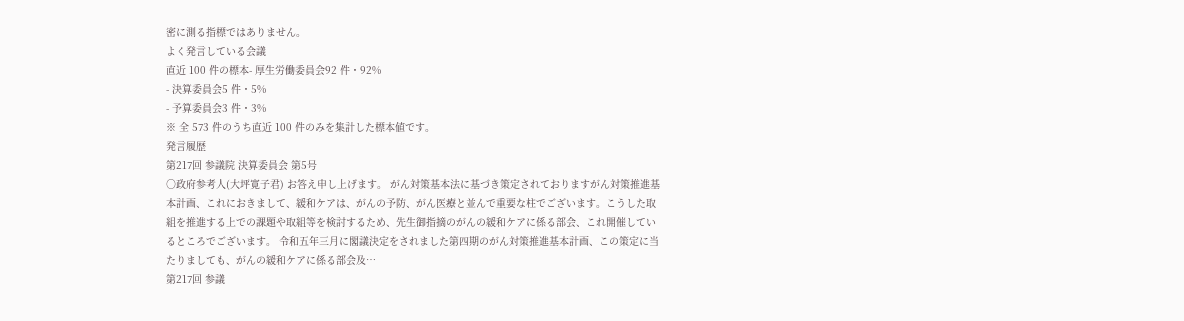密に測る指標ではありません。
よく発言している会議
直近 100 件の標本- 厚生労働委員会92 件・92%
- 決算委員会5 件・5%
- 予算委員会3 件・3%
※ 全 573 件のうち直近 100 件のみを集計した標本値です。
発言履歴
第217回 参議院 決算委員会 第5号
○政府参考人(大坪寛子君) お答え申し上げます。 がん対策基本法に基づき策定されておりますがん対策推進基本計画、これにおきまして、緩和ケアは、がんの予防、がん医療と並んで重要な柱でございます。こうした取組を推進する上での課題や取組等を検討するため、先生御指摘のがんの緩和ケアに係る部会、これ開催しているところでございます。 令和五年三月に閣議決定をされました第四期のがん対策推進基本計画、この策定に当たりましても、がんの緩和ケアに係る部会及…
第217回 参議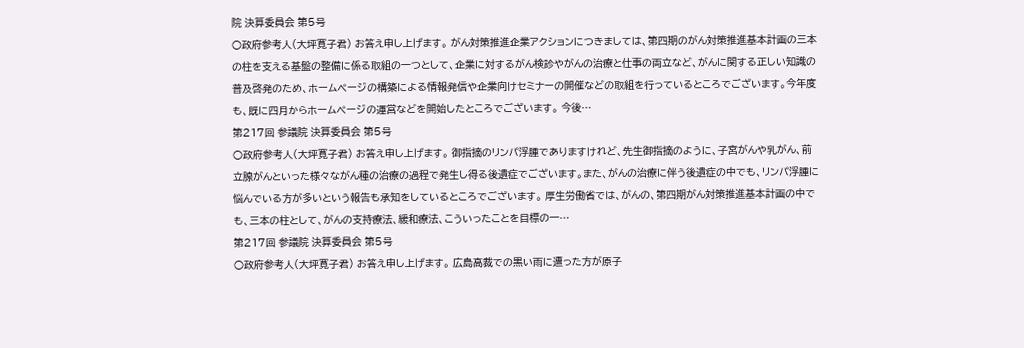院 決算委員会 第5号
○政府参考人(大坪寛子君) お答え申し上げます。 がん対策推進企業アクションにつきましては、第四期のがん対策推進基本計画の三本の柱を支える基盤の整備に係る取組の一つとして、企業に対するがん検診やがんの治療と仕事の両立など、がんに関する正しい知識の普及啓発のため、ホームページの構築による情報発信や企業向けセミナーの開催などの取組を行っているところでございます。今年度も、既に四月からホームページの運営などを開始したところでございます。 今後…
第217回 参議院 決算委員会 第5号
○政府参考人(大坪寛子君) お答え申し上げます。 御指摘のリンパ浮腫でありますけれど、先生御指摘のように、子宮がんや乳がん、前立腺がんといった様々ながん種の治療の過程で発生し得る後遺症でございます。また、がんの治療に伴う後遺症の中でも、リンパ浮腫に悩んでいる方が多いという報告も承知をしているところでございます。 厚生労働省では、がんの、第四期がん対策推進基本計画の中でも、三本の柱として、がんの支持療法、緩和療法、こういったことを目標の一…
第217回 参議院 決算委員会 第5号
○政府参考人(大坪寛子君) お答え申し上げます。 広島高裁での黒い雨に遭った方が原子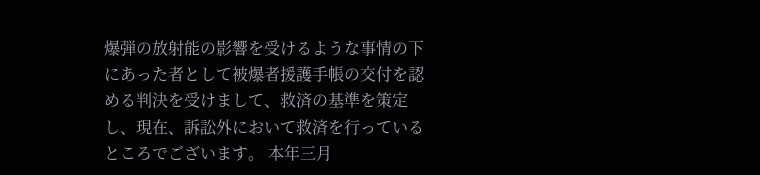爆弾の放射能の影響を受けるような事情の下にあった者として被爆者援護手帳の交付を認める判決を受けまして、救済の基準を策定し、現在、訴訟外において救済を行っているところでございます。 本年三月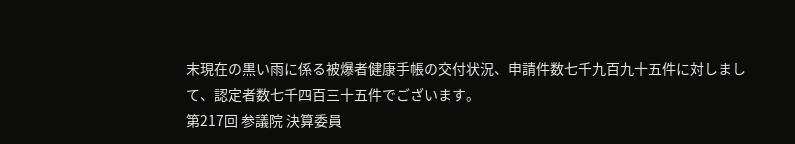末現在の黒い雨に係る被爆者健康手帳の交付状況、申請件数七千九百九十五件に対しまして、認定者数七千四百三十五件でございます。
第217回 参議院 決算委員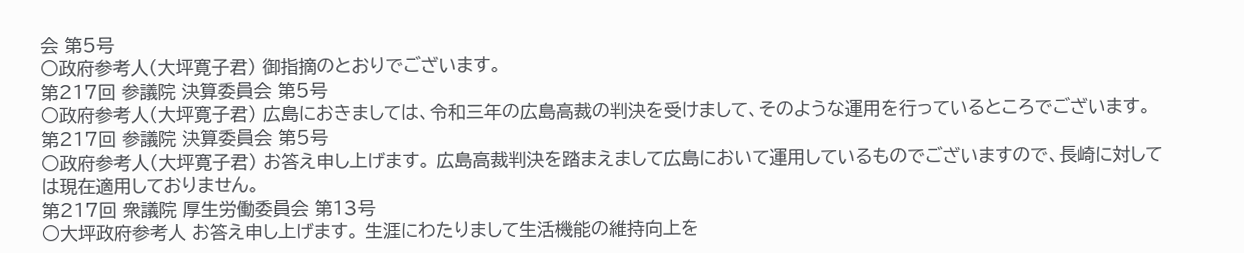会 第5号
○政府参考人(大坪寛子君) 御指摘のとおりでございます。
第217回 参議院 決算委員会 第5号
○政府参考人(大坪寛子君) 広島におきましては、令和三年の広島高裁の判決を受けまして、そのような運用を行っているところでございます。
第217回 参議院 決算委員会 第5号
○政府参考人(大坪寛子君) お答え申し上げます。 広島高裁判決を踏まえまして広島において運用しているものでございますので、長崎に対しては現在適用しておりません。
第217回 衆議院 厚生労働委員会 第13号
○大坪政府参考人 お答え申し上げます。 生涯にわたりまして生活機能の維持向上を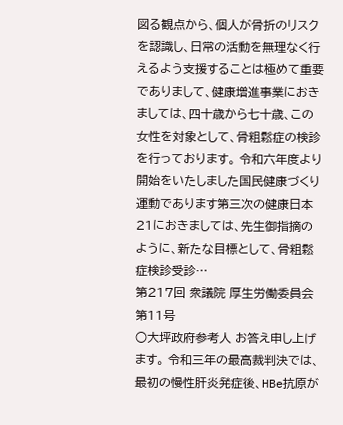図る観点から、個人が骨折のリスクを認識し、日常の活動を無理なく行えるよう支援することは極めて重要でありまして、健康増進事業におきましては、四十歳から七十歳、この女性を対象として、骨粗鬆症の検診を行っております。 令和六年度より開始をいたしました国民健康づくり運動であります第三次の健康日本21におきましては、先生御指摘のように、新たな目標として、骨粗鬆症検診受診…
第217回 衆議院 厚生労働委員会 第11号
○大坪政府参考人 お答え申し上げます。 令和三年の最高裁判決では、最初の慢性肝炎発症後、HBe抗原が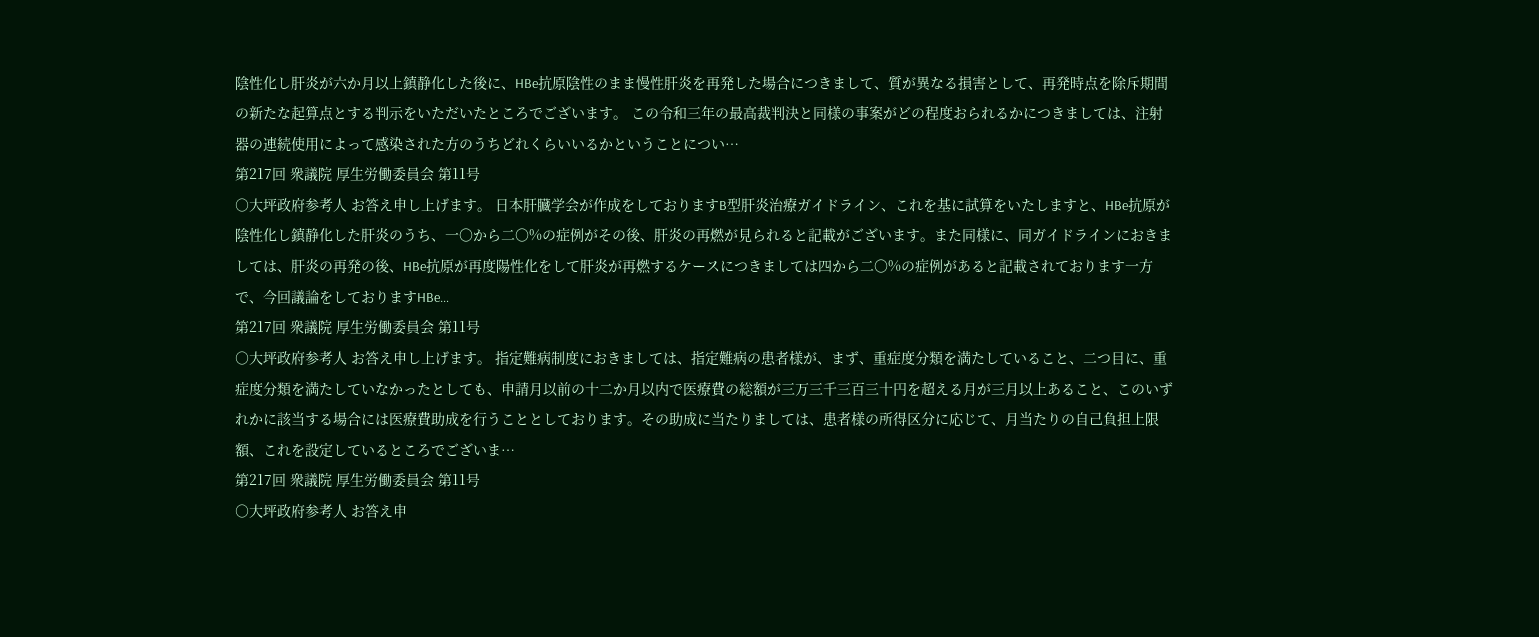陰性化し肝炎が六か月以上鎮静化した後に、HBe抗原陰性のまま慢性肝炎を再発した場合につきまして、質が異なる損害として、再発時点を除斥期間の新たな起算点とする判示をいただいたところでございます。 この令和三年の最高裁判決と同様の事案がどの程度おられるかにつきましては、注射器の連続使用によって感染された方のうちどれくらいいるかということについ…
第217回 衆議院 厚生労働委員会 第11号
○大坪政府参考人 お答え申し上げます。 日本肝臓学会が作成をしておりますB型肝炎治療ガイドライン、これを基に試算をいたしますと、HBe抗原が陰性化し鎮静化した肝炎のうち、一〇から二〇%の症例がその後、肝炎の再燃が見られると記載がございます。また同様に、同ガイドラインにおきましては、肝炎の再発の後、HBe抗原が再度陽性化をして肝炎が再燃するケースにつきましては四から二〇%の症例があると記載されております一方で、今回議論をしておりますHBe…
第217回 衆議院 厚生労働委員会 第11号
○大坪政府参考人 お答え申し上げます。 指定難病制度におきましては、指定難病の患者様が、まず、重症度分類を満たしていること、二つ目に、重症度分類を満たしていなかったとしても、申請月以前の十二か月以内で医療費の総額が三万三千三百三十円を超える月が三月以上あること、このいずれかに該当する場合には医療費助成を行うこととしております。その助成に当たりましては、患者様の所得区分に応じて、月当たりの自己負担上限額、これを設定しているところでございま…
第217回 衆議院 厚生労働委員会 第11号
○大坪政府参考人 お答え申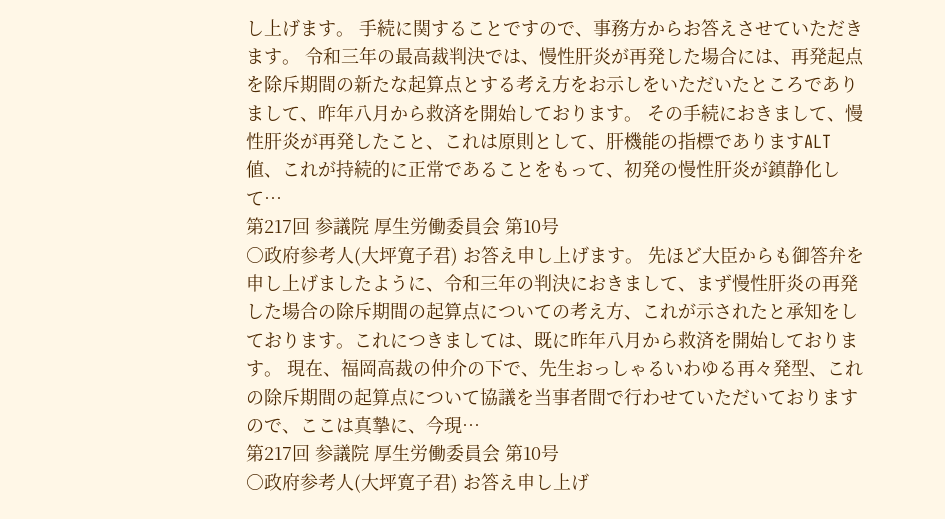し上げます。 手続に関することですので、事務方からお答えさせていただきます。 令和三年の最高裁判決では、慢性肝炎が再発した場合には、再発起点を除斥期間の新たな起算点とする考え方をお示しをいただいたところでありまして、昨年八月から救済を開始しております。 その手続におきまして、慢性肝炎が再発したこと、これは原則として、肝機能の指標でありますALT値、これが持続的に正常であることをもって、初発の慢性肝炎が鎮静化して…
第217回 参議院 厚生労働委員会 第10号
○政府参考人(大坪寛子君) お答え申し上げます。 先ほど大臣からも御答弁を申し上げましたように、令和三年の判決におきまして、まず慢性肝炎の再発した場合の除斥期間の起算点についての考え方、これが示されたと承知をしております。これにつきましては、既に昨年八月から救済を開始しております。 現在、福岡高裁の仲介の下で、先生おっしゃるいわゆる再々発型、これの除斥期間の起算点について協議を当事者間で行わせていただいておりますので、ここは真摯に、今現…
第217回 参議院 厚生労働委員会 第10号
○政府参考人(大坪寛子君) お答え申し上げ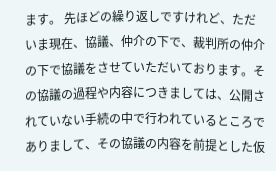ます。 先ほどの繰り返しですけれど、ただいま現在、協議、仲介の下で、裁判所の仲介の下で協議をさせていただいております。その協議の過程や内容につきましては、公開されていない手続の中で行われているところでありまして、その協議の内容を前提とした仮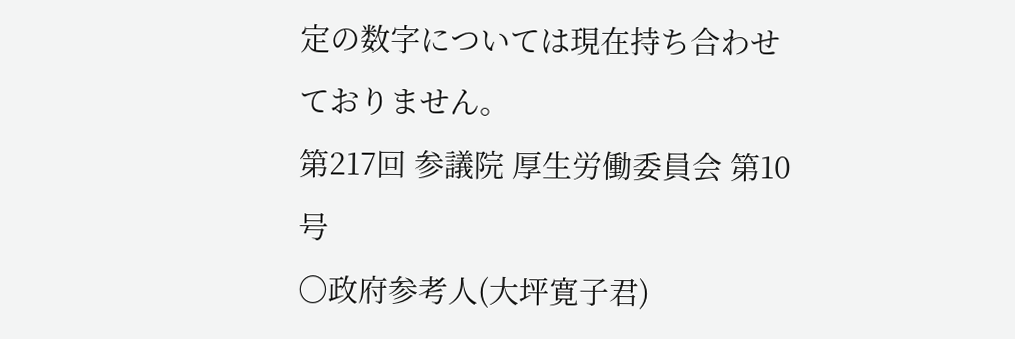定の数字については現在持ち合わせておりません。
第217回 参議院 厚生労働委員会 第10号
○政府参考人(大坪寛子君)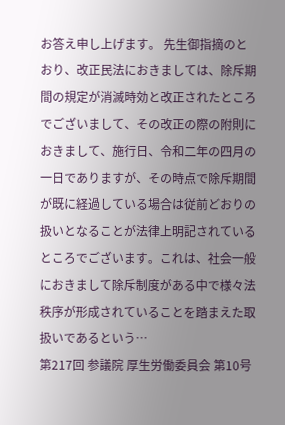お答え申し上げます。 先生御指摘のとおり、改正民法におきましては、除斥期間の規定が消滅時効と改正されたところでございまして、その改正の際の附則におきまして、施行日、令和二年の四月の一日でありますが、その時点で除斥期間が既に経過している場合は従前どおりの扱いとなることが法律上明記されているところでございます。これは、社会一般におきまして除斥制度がある中で様々法秩序が形成されていることを踏まえた取扱いであるという…
第217回 参議院 厚生労働委員会 第10号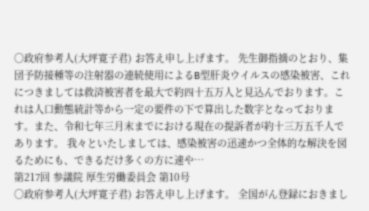○政府参考人(大坪寛子君) お答え申し上げます。 先生御指摘のとおり、集団予防接種等の注射器の連続使用によるB型肝炎ウイルスの感染被害、これにつきましては救済被害者を最大で約四十五万人と見込んでおります。これは人口動態統計等から一定の要件の下で算出した数字となっております。また、令和七年三月末までにおける現在の提訴者が約十三万五千人であります。 我々といたしましては、感染被害の迅速かつ全体的な解決を図るためにも、できるだけ多くの方に速や…
第217回 参議院 厚生労働委員会 第10号
○政府参考人(大坪寛子君) お答え申し上げます。 全国がん登録におきまし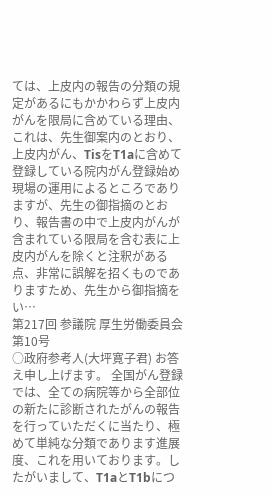ては、上皮内の報告の分類の規定があるにもかかわらず上皮内がんを限局に含めている理由、これは、先生御案内のとおり、上皮内がん、TisをT1aに含めて登録している院内がん登録始め現場の運用によるところでありますが、先生の御指摘のとおり、報告書の中で上皮内がんが含まれている限局を含む表に上皮内がんを除くと注釈がある点、非常に誤解を招くものでありますため、先生から御指摘をい…
第217回 参議院 厚生労働委員会 第10号
○政府参考人(大坪寛子君) お答え申し上げます。 全国がん登録では、全ての病院等から全部位の新たに診断されたがんの報告を行っていただくに当たり、極めて単純な分類であります進展度、これを用いております。したがいまして、T1aとT1bにつ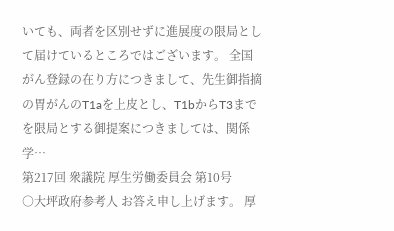いても、両者を区別せずに進展度の限局として届けているところではございます。 全国がん登録の在り方につきまして、先生御指摘の胃がんのT1aを上皮とし、T1bからT3までを限局とする御提案につきましては、関係学…
第217回 衆議院 厚生労働委員会 第10号
○大坪政府参考人 お答え申し上げます。 厚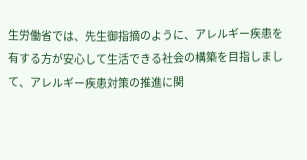生労働省では、先生御指摘のように、アレルギー疾患を有する方が安心して生活できる社会の構築を目指しまして、アレルギー疾患対策の推進に関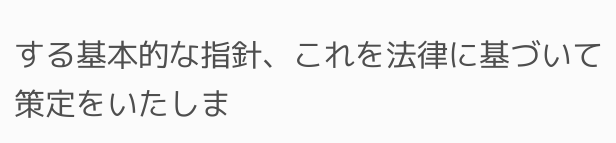する基本的な指針、これを法律に基づいて策定をいたしま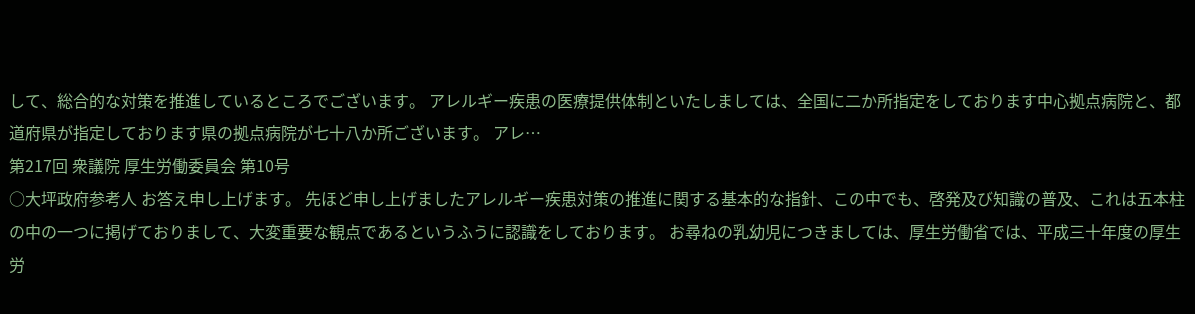して、総合的な対策を推進しているところでございます。 アレルギー疾患の医療提供体制といたしましては、全国に二か所指定をしております中心拠点病院と、都道府県が指定しております県の拠点病院が七十八か所ございます。 アレ…
第217回 衆議院 厚生労働委員会 第10号
○大坪政府参考人 お答え申し上げます。 先ほど申し上げましたアレルギー疾患対策の推進に関する基本的な指針、この中でも、啓発及び知識の普及、これは五本柱の中の一つに掲げておりまして、大変重要な観点であるというふうに認識をしております。 お尋ねの乳幼児につきましては、厚生労働省では、平成三十年度の厚生労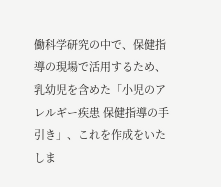働科学研究の中で、保健指導の現場で活用するため、乳幼児を含めた「小児のアレルギー疾患 保健指導の手引き」、これを作成をいたしま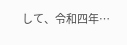して、令和四年…